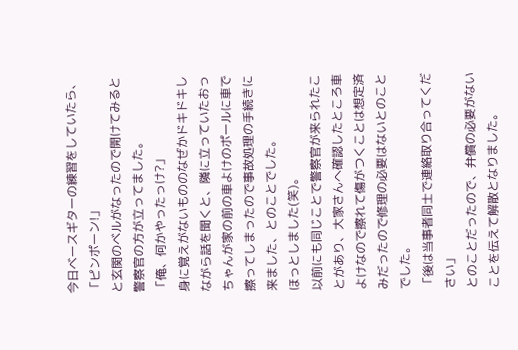今日ベースギターの練習をしていたら、
「ピンポーン!」
と玄関のベルがなったので開けてみると警察官の方が立ってました。
「俺、何かやったっけ?」
身に覚えがないもののなぜかドキドキしながら話を聞くと、隣に立っていたおっちゃんが家の前の車よけのポールに車で擦ってしまったので事故処理の手続きに来ました、とのことでした。
ほっとしました(笑)。
以前にも同じことで警察官が来られたことがあり、大家さんへ確認したところ車よけなので擦れて傷がつくことは想定済みだったので修理の必要はないとのことでした。
「後は当事者同士で連絡取り合ってください」
とのことだったので、弁償の必要がないことを伝えて解散となりました。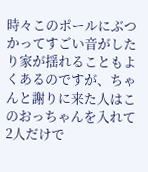時々このポールにぶつかってすごい音がしたり家が揺れることもよくあるのですが、ちゃんと謝りに来た人はこのおっちゃんを入れて2人だけで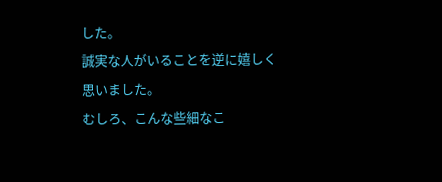した。
誠実な人がいることを逆に嬉しく思いました。
むしろ、こんな些細なこ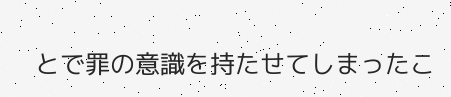とで罪の意識を持たせてしまったこ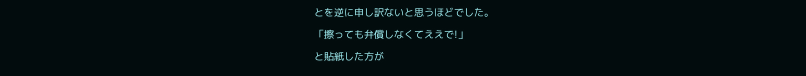とを逆に申し訳ないと思うほどでした。
「擦っても弁償しなくてええで!」
と貼紙した方が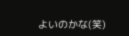よいのかな(笑)